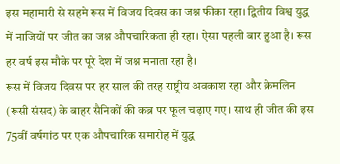इस महामारी से सहमे रूस में विजय दिवस का जश्न फीका रहा। द्वितीय विश्व युद्ध में नाजियों पर जीत का जश्न औपचारिकता ही रहा। ऐसा पहली बार हुआ है। रूस हर वर्ष इस मौके पर पूरे देश में जश्न मनाता रहा है।
रूस में विजय दिवस पर हर साल की तरह राष्ट्रीय अवकाश रहा और क्रेमलिन (रूसी संसद) के बाहर सैनिकों की कब्र पर फूल चढ़ाए गए। साथ ही जीत की इस 75वीं वर्षगांठ पर एक औपचारिक समारोह में युद्ध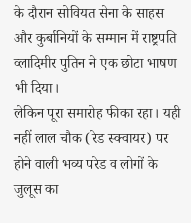के दौरान सोवियत सेना के साहस और कुर्बानियों के सम्मान में राष्ट्रपति व्लादिमीर पुतिन ने एक छोटा भाषण भी दिया।
लेकिन पूरा समारोह फीका रहा। यही नहीं लाल चौक (रेड स्क्वायर) पर होने वाली भव्य परेड व लोगों के जुलूस का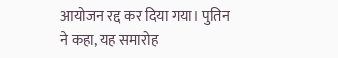आयोजन रद्द कर दिया गया। पुतिन ने कहा, यह समारोह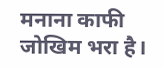मनाना काफी जोखिम भरा है।